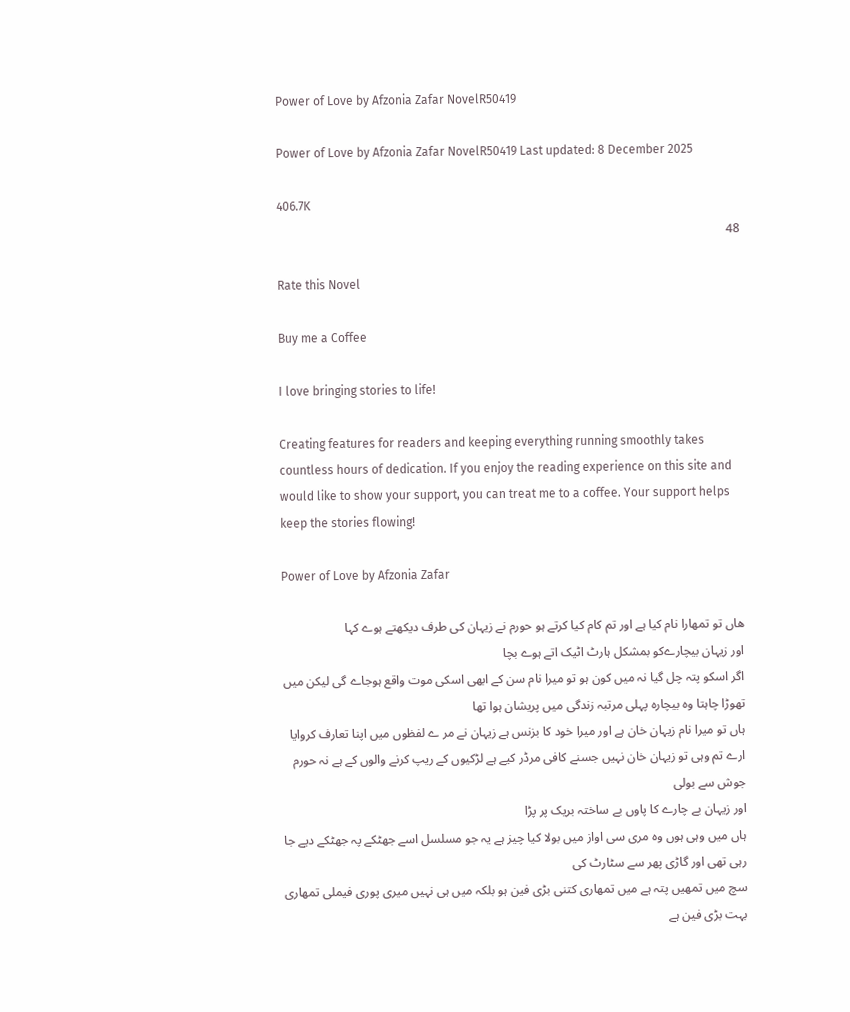Power of Love by Afzonia Zafar NovelR50419

Power of Love by Afzonia Zafar NovelR50419 Last updated: 8 December 2025

406.7K
48

Rate this Novel

Buy me a Coffee

I love bringing stories to life!

Creating features for readers and keeping everything running smoothly takes countless hours of dedication. If you enjoy the reading experience on this site and would like to show your support, you can treat me to a coffee. Your support helps keep the stories flowing!

Power of Love by Afzonia Zafar

ھاں تو تمھارا نام کیا ہے اور تم کام کیا کرتے ہو حورم نے زیہان کی طرف دیکھتے ہوے کہا
اور زیہان بیچارےکو بمشکل ہارٹ اٹیک اتے ہوے بچا
اگر اسکو پتہ چل گیا نہ میں کون ہو تو میرا نام سن کے ابھی اسکی موت واقع ہوجاے گی لیکن میں تھوڑا چاہتا وہ بیچارہ پہلی مرتبہ زندگی میں پریشان ہوا تھا
ہاں تو میرا نام زیہان خان ہے اور میرا خود کا بزنس ہے زیہان نے مر ے لفظوں میں اپنا تعارف کروایا
ارے تم وہی تو زیہان خان نہیں جسنے کافی مرڈر کیے ہے لڑکیوں کے ریپ کرنے والوں کے ہے نہ حورم جوش سے بولی
اور زیہان بے چارے کا پاوں بے ساختہ بریک پر پڑا
ہاں میں وہی ہوں وہ مری سی اواز میں بولا کیا چیز ہے یہ جو مسلسل اسے جھٹکے پہ جھٹکے دیے جا رہی تھی اور گاڑی پھر سے سٹارٹ کی
سچ میں تمھیں پتہ ہے میں تمھاری کتنی بڑی فین ہو بلکہ میں ہی نہیں میری پوری فیملی تمھاری بہت بڑی فین ہے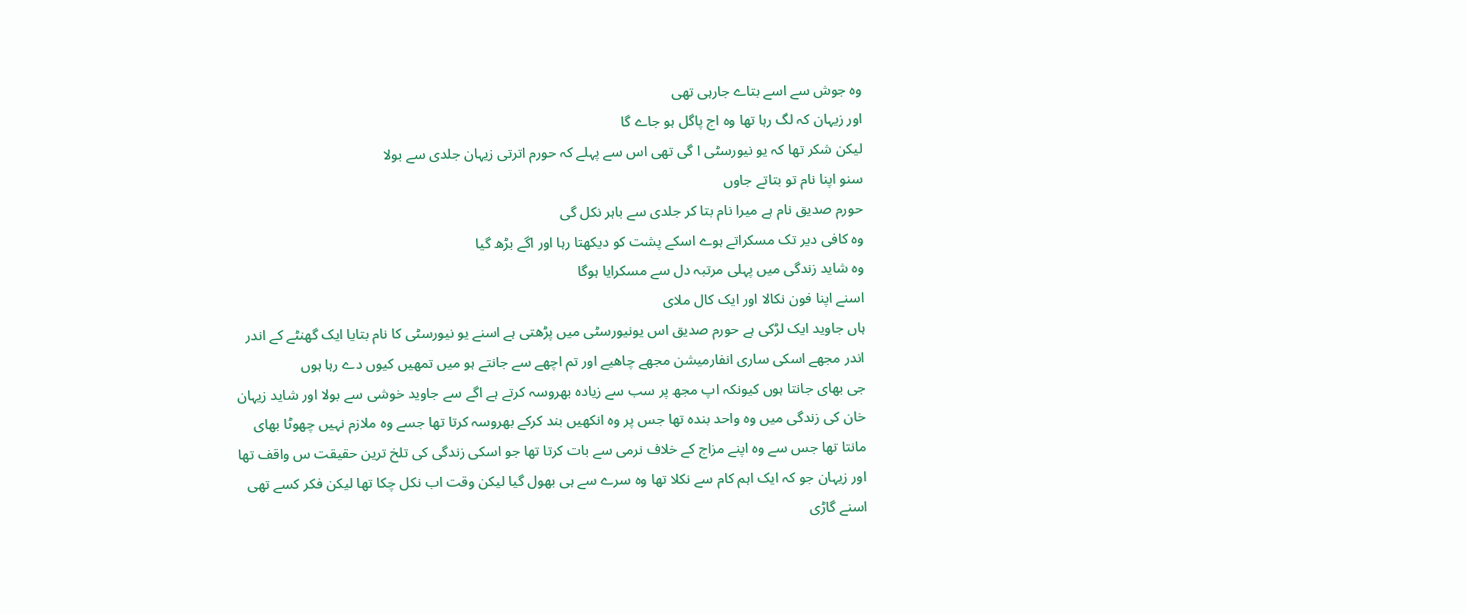وہ جوش سے اسے بتاے جارہی تھی
اور زیہان کہ لگ رہا تھا وہ اج پاگل ہو جاے گا
لیکن شکر تھا کہ یو نیورسٹی ا گی تھی اس سے پہلے کہ حورم اترتی زیہان جلدی سے بولا
سنو اپنا نام تو بتاتے جاوں
حورم صدیق نام ہے میرا نام بتا کر جلدی سے باہر نکل گی
وہ کافی دیر تک مسکراتے ہوے اسکے پشت کو دیکھتا رہا اور اگے بڑھ گیا
وہ شاید زندگی میں پہلی مرتبہ دل سے مسکرایا ہوگا
اسنے اپنا فون نکالا اور ایک کال ملای
ہاں جاوید ایک لڑکی ہے حورم صدیق اس یونیورسٹی میں پڑھتی ہے اسنے یو نیورسٹی کا نام بتایا ایک گھنٹے کے اندر اندر مجھے اسکی ساری انفارمیشن مجھے چاھیے اور تم اچھے سے جانتے ہو میں تمھیں کیوں دے رہا ہوں
جی بھای جانتا ہوں کیونکہ اپ مجھ پر سب سے زیادہ بھروسہ کرتے ہے اگے سے جاوید خوشی سے بولا اور شاید زیہان خان کی زندگی میں وہ واحد بندہ تھا جس پر وہ انکھیں بند کرکے بھروسہ کرتا تھا جسے وہ ملازم نہیں چھوٹا بھای مانتا تھا جس سے وہ اپنے مزاج کے خلاف نرمی سے بات کرتا تھا جو اسکی زندگی کی تلخ ترین حقیقت س واقف تھا
اور زیہان جو کہ ایک اہم کام سے نکلا تھا وہ سرے سے ہی بھول گیا لیکن وقت اب نکل چکا تھا لیکن فکر کسے تھی
اسنے گاڑی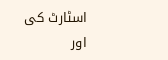اسٹارٹ کی اور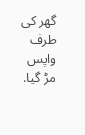گھر کی طرف واپس مڑ گیا.